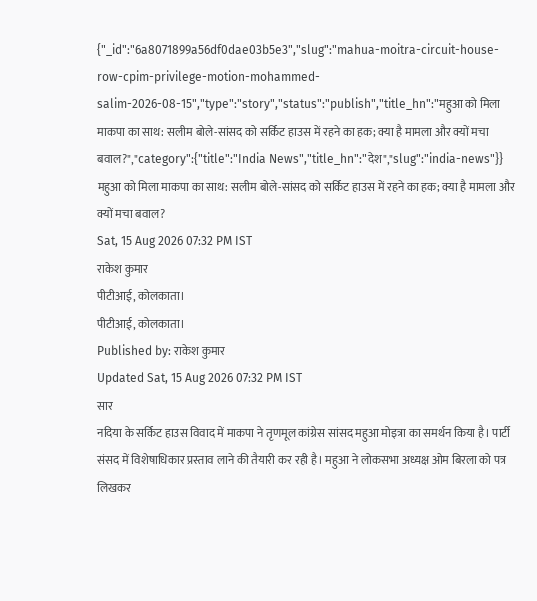{"_id":"6a8071899a56df0dae03b5e3","slug":"mahua-moitra-circuit-house-row-cpim-privilege-motion-mohammed-salim-2026-08-15","type":"story","status":"publish","title_hn":"महुआ को मिला माकपा का साथ: सलीम बोले-सांसद को सर्किट हाउस में रहने का हक; क्या है मामला और क्यों मचा बवाल?","category":{"title":"India News","title_hn":"देश","slug":"india-news"}}
महुआ को मिला माकपा का साथ: सलीम बोले-सांसद को सर्किट हाउस में रहने का हक; क्या है मामला और क्यों मचा बवाल?
Sat, 15 Aug 2026 07:32 PM IST
राकेश कुमार
पीटीआई, कोलकाता।
पीटीआई, कोलकाता।
Published by: राकेश कुमार
Updated Sat, 15 Aug 2026 07:32 PM IST
सार
नदिया के सर्किट हाउस विवाद में माकपा ने तृणमूल कांग्रेस सांसद महुआ मोइत्रा का समर्थन किया है। पार्टी संसद में विशेषाधिकार प्रस्ताव लाने की तैयारी कर रही है। महुआ ने लोकसभा अध्यक्ष ओम बिरला को पत्र लिखकर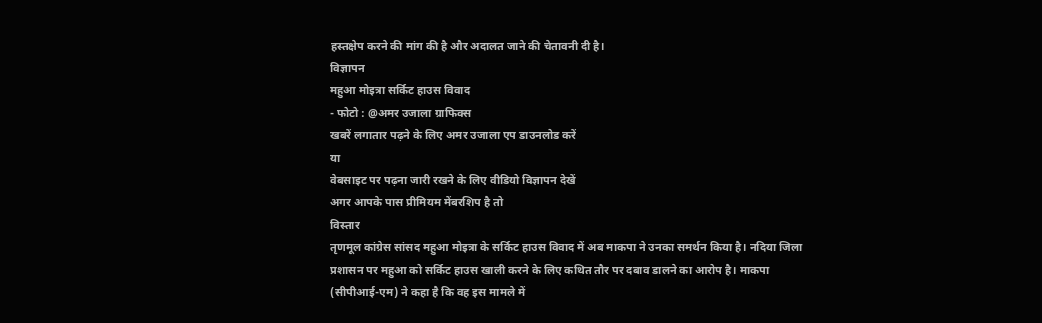हस्तक्षेप करने की मांग की है और अदालत जाने की चेतावनी दी है।
विज्ञापन
महुआ मोइत्रा सर्किट हाउस विवाद
- फोटो : @अमर उजाला ग्राफिक्स
खबरें लगातार पढ़ने के लिए अमर उजाला एप डाउनलोड करें
या
वेबसाइट पर पढ़ना जारी रखने के लिए वीडियो विज्ञापन देखें
अगर आपके पास प्रीमियम मेंबरशिप है तो
विस्तार
तृणमूल कांग्रेस सांसद महुआ मोइत्रा के सर्किट हाउस विवाद में अब माकपा ने उनका समर्थन किया है। नदिया जिला प्रशासन पर महुआ को सर्किट हाउस खाली करने के लिए कथित तौर पर दबाव डालने का आरोप है। माकपा (सीपीआई-एम) ने कहा है कि वह इस मामले में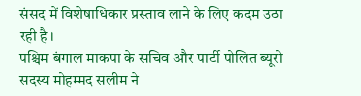संसद में विशेषाधिकार प्रस्ताव लाने के लिए कदम उठा रही है।
पश्चिम बंगाल माकपा के सचिव और पार्टी पोलित ब्यूरो सदस्य मोहम्मद सलीम ने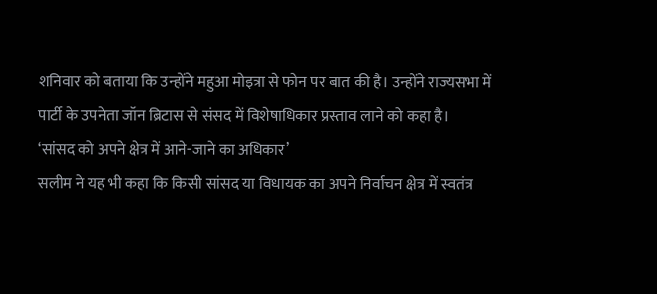शनिवार को बताया कि उन्होंने महुआ मोइत्रा से फोन पर बात की है। उन्होंने राज्यसभा में पार्टी के उपनेता जॉन ब्रिटास से संसद में विशेषाधिकार प्रस्ताव लाने को कहा है।
‘सांसद को अपने क्षेत्र में आने-जाने का अधिकार’
सलीम ने यह भी कहा कि किसी सांसद या विधायक का अपने निर्वाचन क्षेत्र में स्वतंत्र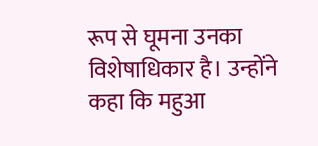रूप से घूमना उनका विशेषाधिकार है। उन्होंने कहा कि महुआ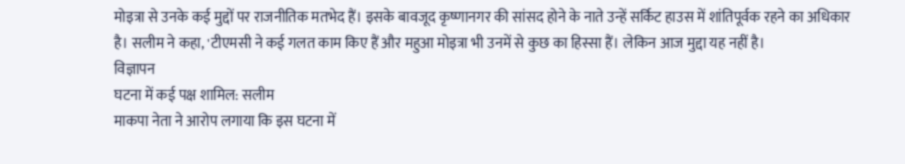मोइत्रा से उनके कई मुद्दों पर राजनीतिक मतभेद हैं। इसके बावजूद कृष्णानगर की सांसद होने के नाते उन्हें सर्किट हाउस में शांतिपूर्वक रहने का अधिकार है। सलीम ने कहा, 'टीएमसी ने कई गलत काम किए हैं और महुआ मोइत्रा भी उनमें से कुछ का हिस्सा हैं। लेकिन आज मुद्दा यह नहीं है।
विज्ञापन
घटना में कई पक्ष शामिल: सलीम
माकपा नेता ने आरोप लगाया कि इस घटना में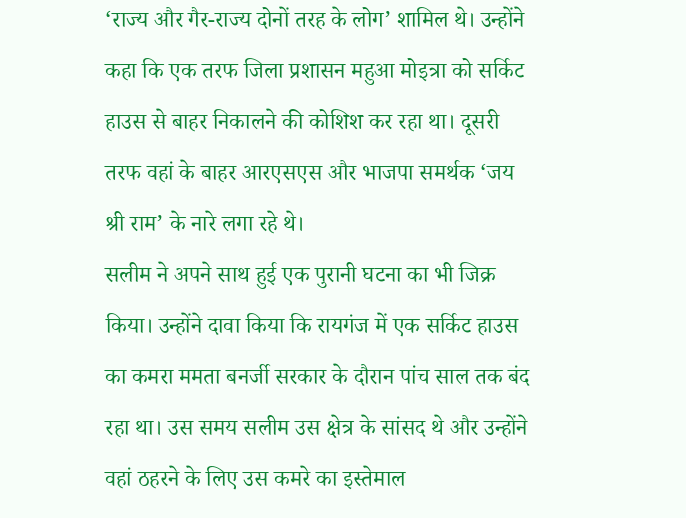‘राज्य और गैर-राज्य दोनों तरह के लोग’ शामिल थे। उन्होंने कहा कि एक तरफ जिला प्रशासन महुआ मोइत्रा को सर्किट हाउस से बाहर निकालने की कोशिश कर रहा था। दूसरी तरफ वहां के बाहर आरएसएस और भाजपा समर्थक ‘जय श्री राम’ के नारे लगा रहे थे।
सलीम ने अपने साथ हुई एक पुरानी घटना का भी जिक्र किया। उन्होंने दावा किया कि रायगंज में एक सर्किट हाउस का कमरा ममता बनर्जी सरकार के दौरान पांच साल तक बंद रहा था। उस समय सलीम उस क्षेत्र के सांसद थे और उन्होंने वहां ठहरने के लिए उस कमरे का इस्तेमाल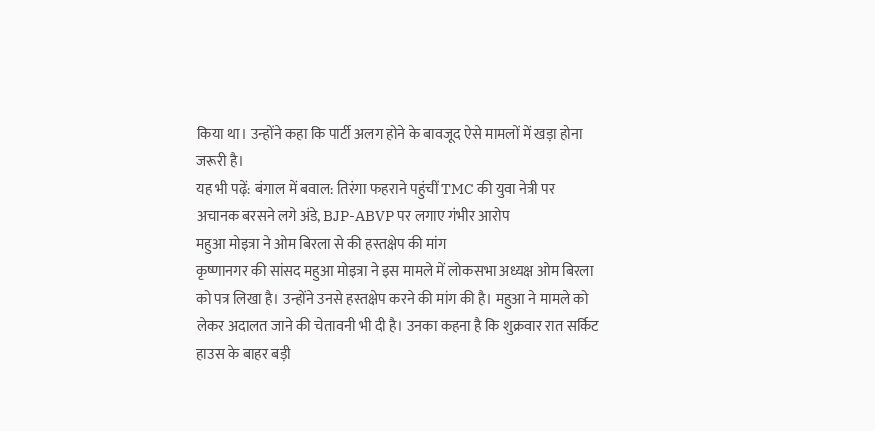किया था। उन्होंने कहा कि पार्टी अलग होने के बावजूद ऐसे मामलों में खड़ा होना जरूरी है।
यह भी पढ़ें: बंगाल में बवाल: तिरंगा फहराने पहुंचीं TMC की युवा नेत्री पर अचानक बरसने लगे अंडे, BJP-ABVP पर लगाए गंभीर आरोप
महुआ मोइत्रा ने ओम बिरला से की हस्तक्षेप की मांग
कृष्णानगर की सांसद महुआ मोइत्रा ने इस मामले में लोकसभा अध्यक्ष ओम बिरला को पत्र लिखा है। उन्होंने उनसे हस्तक्षेप करने की मांग की है। महुआ ने मामले को लेकर अदालत जाने की चेतावनी भी दी है। उनका कहना है कि शुक्रवार रात सर्किट हाउस के बाहर बड़ी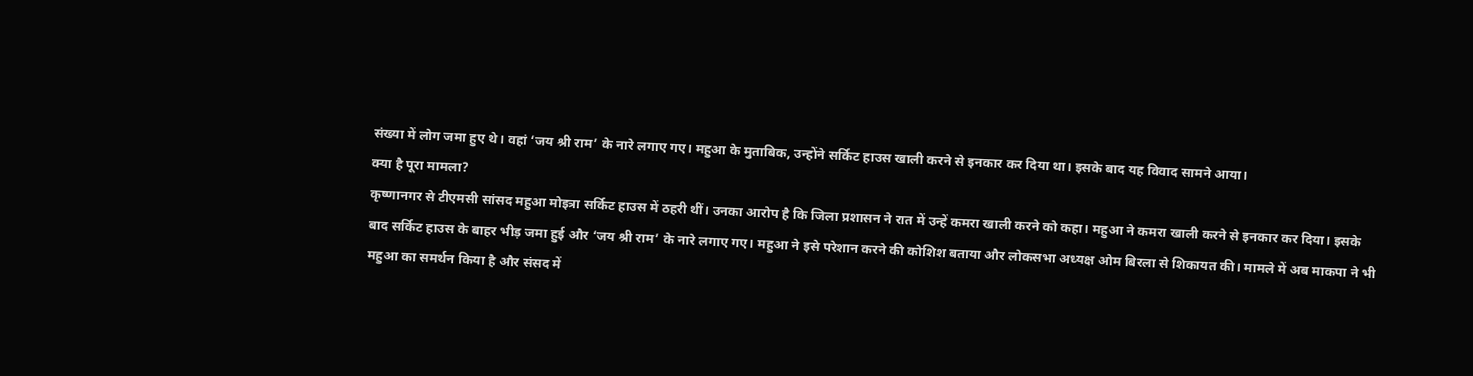संख्या में लोग जमा हुए थे। वहां ‘जय श्री राम’ के नारे लगाए गए। महुआ के मुताबिक, उन्होंने सर्किट हाउस खाली करने से इनकार कर दिया था। इसके बाद यह विवाद सामने आया।
क्या है पूरा मामला?
कृष्णानगर से टीएमसी सांसद महुआ मोइत्रा सर्किट हाउस में ठहरी थीं। उनका आरोप है कि जिला प्रशासन ने रात में उन्हें कमरा खाली करने को कहा। महुआ ने कमरा खाली करने से इनकार कर दिया। इसके बाद सर्किट हाउस के बाहर भीड़ जमा हुई और ‘जय श्री राम’ के नारे लगाए गए। महुआ ने इसे परेशान करने की कोशिश बताया और लोकसभा अध्यक्ष ओम बिरला से शिकायत की। मामले में अब माकपा ने भी महुआ का समर्थन किया है और संसद में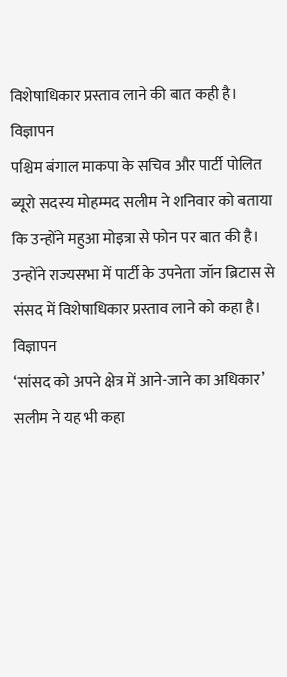विशेषाधिकार प्रस्ताव लाने की बात कही है।
विज्ञापन
पश्चिम बंगाल माकपा के सचिव और पार्टी पोलित ब्यूरो सदस्य मोहम्मद सलीम ने शनिवार को बताया कि उन्होंने महुआ मोइत्रा से फोन पर बात की है। उन्होंने राज्यसभा में पार्टी के उपनेता जॉन ब्रिटास से संसद में विशेषाधिकार प्रस्ताव लाने को कहा है।
विज्ञापन
‘सांसद को अपने क्षेत्र में आने-जाने का अधिकार’
सलीम ने यह भी कहा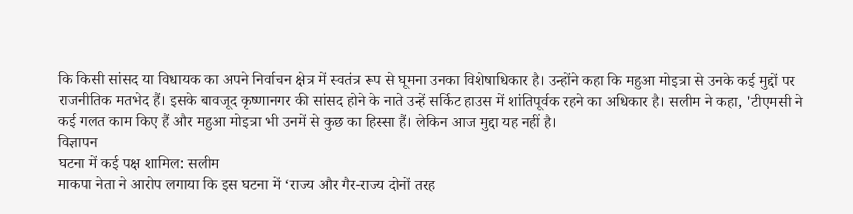कि किसी सांसद या विधायक का अपने निर्वाचन क्षेत्र में स्वतंत्र रूप से घूमना उनका विशेषाधिकार है। उन्होंने कहा कि महुआ मोइत्रा से उनके कई मुद्दों पर राजनीतिक मतभेद हैं। इसके बावजूद कृष्णानगर की सांसद होने के नाते उन्हें सर्किट हाउस में शांतिपूर्वक रहने का अधिकार है। सलीम ने कहा, 'टीएमसी ने कई गलत काम किए हैं और महुआ मोइत्रा भी उनमें से कुछ का हिस्सा हैं। लेकिन आज मुद्दा यह नहीं है।
विज्ञापन
घटना में कई पक्ष शामिल: सलीम
माकपा नेता ने आरोप लगाया कि इस घटना में ‘राज्य और गैर-राज्य दोनों तरह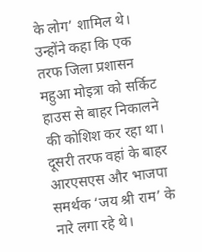के लोग’ शामिल थे। उन्होंने कहा कि एक तरफ जिला प्रशासन महुआ मोइत्रा को सर्किट हाउस से बाहर निकालने की कोशिश कर रहा था। दूसरी तरफ वहां के बाहर आरएसएस और भाजपा समर्थक ‘जय श्री राम’ के नारे लगा रहे थे।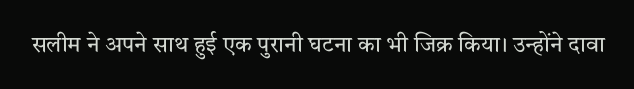सलीम ने अपने साथ हुई एक पुरानी घटना का भी जिक्र किया। उन्होंने दावा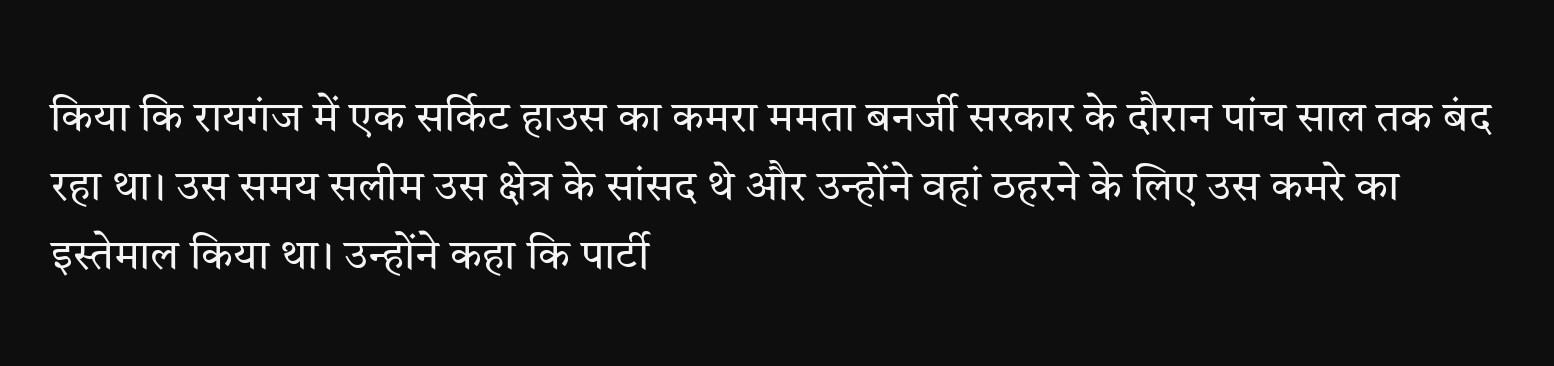किया कि रायगंज में एक सर्किट हाउस का कमरा ममता बनर्जी सरकार के दौरान पांच साल तक बंद रहा था। उस समय सलीम उस क्षेत्र के सांसद थे और उन्होंने वहां ठहरने के लिए उस कमरे का इस्तेमाल किया था। उन्होंने कहा कि पार्टी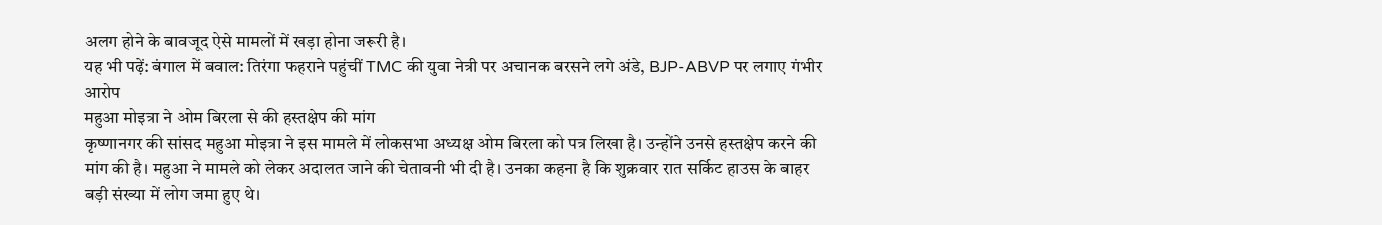अलग होने के बावजूद ऐसे मामलों में खड़ा होना जरूरी है।
यह भी पढ़ें: बंगाल में बवाल: तिरंगा फहराने पहुंचीं TMC की युवा नेत्री पर अचानक बरसने लगे अंडे, BJP-ABVP पर लगाए गंभीर आरोप
महुआ मोइत्रा ने ओम बिरला से की हस्तक्षेप की मांग
कृष्णानगर की सांसद महुआ मोइत्रा ने इस मामले में लोकसभा अध्यक्ष ओम बिरला को पत्र लिखा है। उन्होंने उनसे हस्तक्षेप करने की मांग की है। महुआ ने मामले को लेकर अदालत जाने की चेतावनी भी दी है। उनका कहना है कि शुक्रवार रात सर्किट हाउस के बाहर बड़ी संख्या में लोग जमा हुए थे।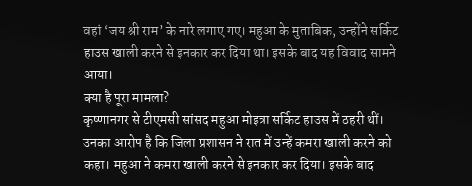वहां ‘जय श्री राम’ के नारे लगाए गए। महुआ के मुताबिक, उन्होंने सर्किट हाउस खाली करने से इनकार कर दिया था। इसके बाद यह विवाद सामने आया।
क्या है पूरा मामला?
कृष्णानगर से टीएमसी सांसद महुआ मोइत्रा सर्किट हाउस में ठहरी थीं। उनका आरोप है कि जिला प्रशासन ने रात में उन्हें कमरा खाली करने को कहा। महुआ ने कमरा खाली करने से इनकार कर दिया। इसके बाद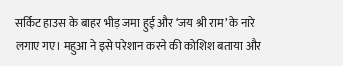सर्किट हाउस के बाहर भीड़ जमा हुई और ‘जय श्री राम’ के नारे लगाए गए। महुआ ने इसे परेशान करने की कोशिश बताया और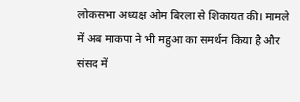लोकसभा अध्यक्ष ओम बिरला से शिकायत की। मामले में अब माकपा ने भी महुआ का समर्थन किया है और संसद में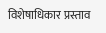विशेषाधिकार प्रस्ताव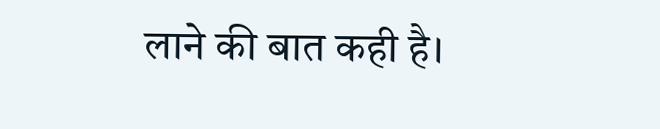लाने की बात कही है।